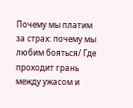Почему мы платим за страх: почему мы любим бояться/ Где проходит грань между ужасом и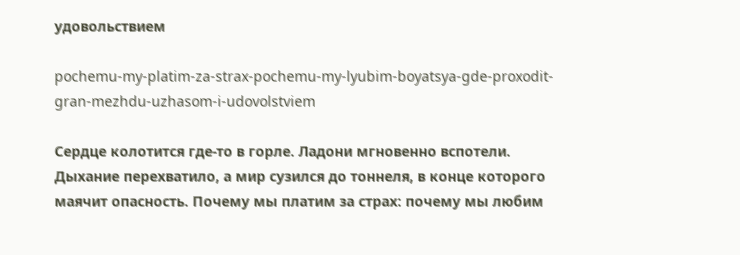удовольствием

pochemu-my-platim-za-strax-pochemu-my-lyubim-boyatsya-gde-proxodit-gran-mezhdu-uzhasom-i-udovolstviem

Сердце колотится где-то в горле. Ладони мгновенно вспотели. Дыхание перехватило, а мир сузился до тоннеля, в конце которого маячит опасность. Почему мы платим за страх: почему мы любим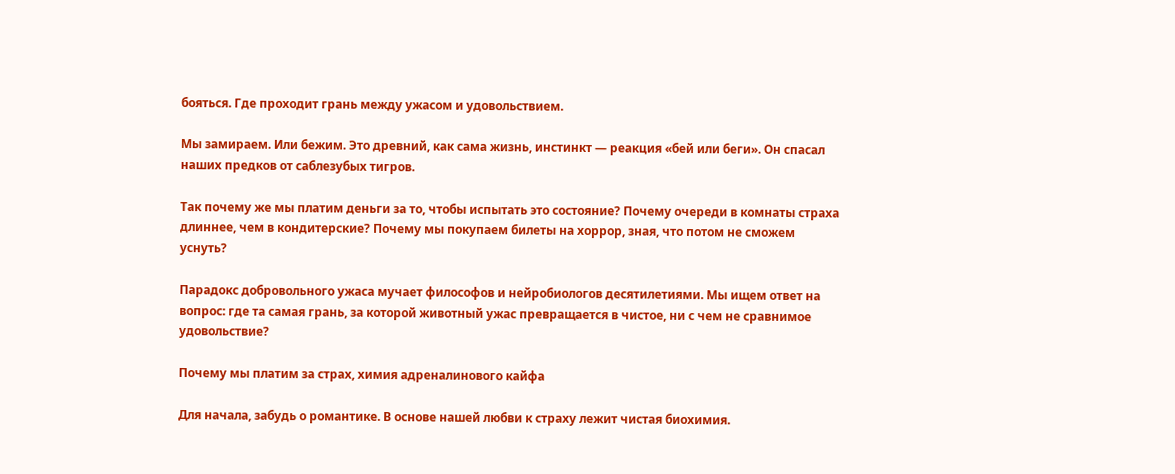бояться. Где проходит грань между ужасом и удовольствием.

Мы замираем. Или бежим. Это древний, как сама жизнь, инстинкт — реакция «бей или беги». Он спасал наших предков от саблезубых тигров.

Так почему же мы платим деньги за то, чтобы испытать это состояние? Почему очереди в комнаты страха длиннее, чем в кондитерские? Почему мы покупаем билеты на хоррор, зная, что потом не сможем уснуть?

Парадокс добровольного ужаса мучает философов и нейробиологов десятилетиями. Мы ищем ответ на вопрос: где та самая грань, за которой животный ужас превращается в чистое, ни с чем не сравнимое удовольствие?

Почему мы платим за страх, химия адреналинового кайфа

Для начала, забудь о романтике. В основе нашей любви к страху лежит чистая биохимия.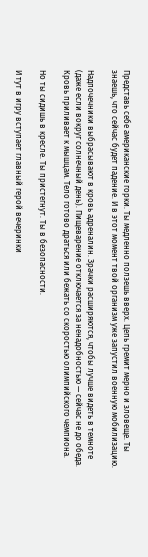Представь себе американские горки. Ты медленно ползешь вверх. Цепь гремит мерно и зловеще. Ты знаешь, что сейчас будет падение. И в этот момент твой организм уже запустил военную мобилизацию.

Надпочечники выбрасывают в кровь адреналин. Зрачки расширяются, чтобы лучше видеть в темноте (даже если вокруг солнечный день). Пищеварение отключается за ненадобностью — сейчас не до обеда. Кровь приливает к мышцам. Тело готово драться или бежать со скоростью олимпийского чемпиона.

Но ты сидишь в кресле. Ты пристегнут. Ты в безопасности.

И тут в игру вступает главный герой вечеринки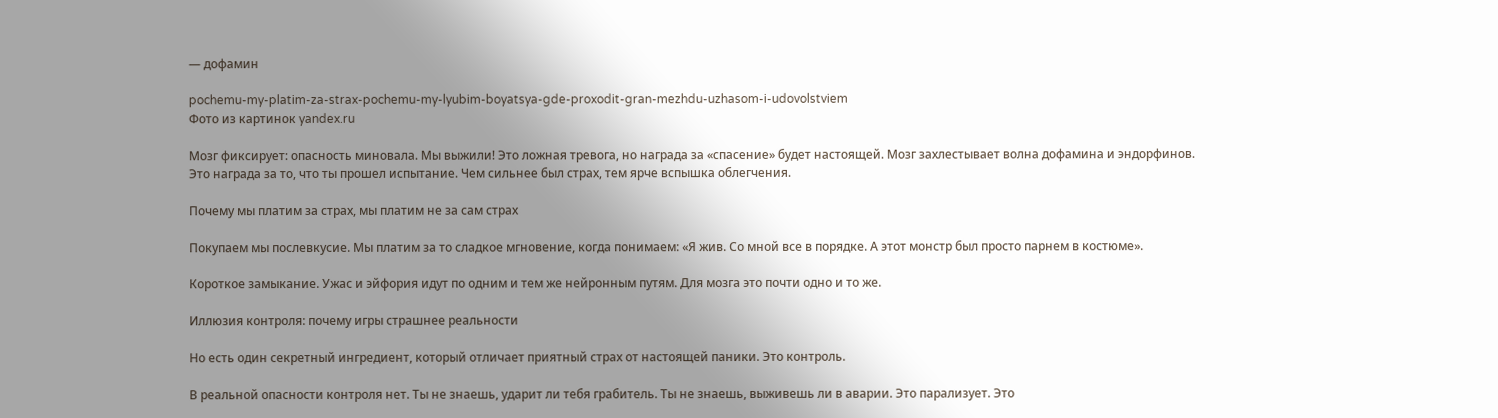— дофамин

pochemu-my-platim-za-strax-pochemu-my-lyubim-boyatsya-gde-proxodit-gran-mezhdu-uzhasom-i-udovolstviem
Фото из картинок yandex.ru

Мозг фиксирует: опасность миновала. Мы выжили! Это ложная тревога, но награда за «спасение» будет настоящей. Мозг захлестывает волна дофамина и эндорфинов. Это награда за то, что ты прошел испытание. Чем сильнее был страх, тем ярче вспышка облегчения.

Почему мы платим за страх, мы платим не за сам страх

Покупаем мы послевкусие. Мы платим за то сладкое мгновение, когда понимаем: «Я жив. Со мной все в порядке. А этот монстр был просто парнем в костюме».

Короткое замыкание. Ужас и эйфория идут по одним и тем же нейронным путям. Для мозга это почти одно и то же.

Иллюзия контроля: почему игры страшнее реальности

Но есть один секретный ингредиент, который отличает приятный страх от настоящей паники. Это контроль.

В реальной опасности контроля нет. Ты не знаешь, ударит ли тебя грабитель. Ты не знаешь, выживешь ли в аварии. Это парализует. Это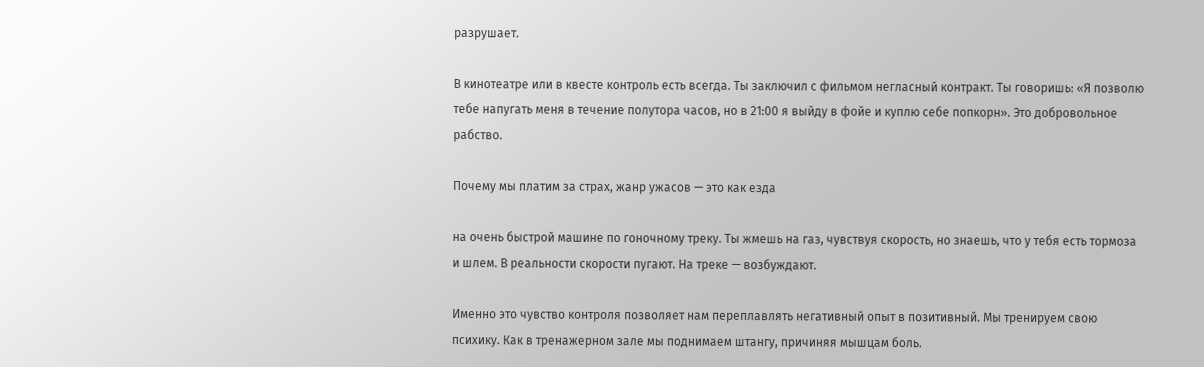разрушает.

В кинотеатре или в квесте контроль есть всегда. Ты заключил с фильмом негласный контракт. Ты говоришь: «Я позволю тебе напугать меня в течение полутора часов, но в 21:00 я выйду в фойе и куплю себе попкорн». Это добровольное рабство.

Почему мы платим за страх, жанр ужасов — это как езда

на очень быстрой машине по гоночному треку. Ты жмешь на газ, чувствуя скорость, но знаешь, что у тебя есть тормоза и шлем. В реальности скорости пугают. На треке — возбуждают.

Именно это чувство контроля позволяет нам переплавлять негативный опыт в позитивный. Мы тренируем свою психику. Как в тренажерном зале мы поднимаем штангу, причиняя мышцам боль.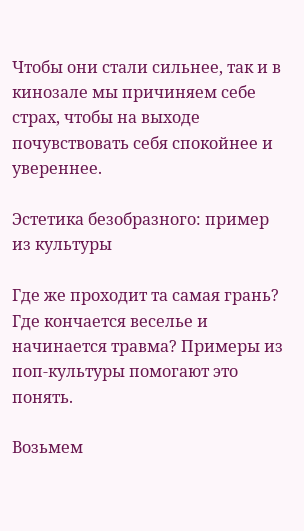Чтобы они стали сильнее, так и в кинозале мы причиняем себе страх, чтобы на выходе почувствовать себя спокойнее и увереннее.

Эстетика безобразного: пример из культуры

Где же проходит та самая грань? Где кончается веселье и начинается травма? Примеры из поп-культуры помогают это понять.

Возьмем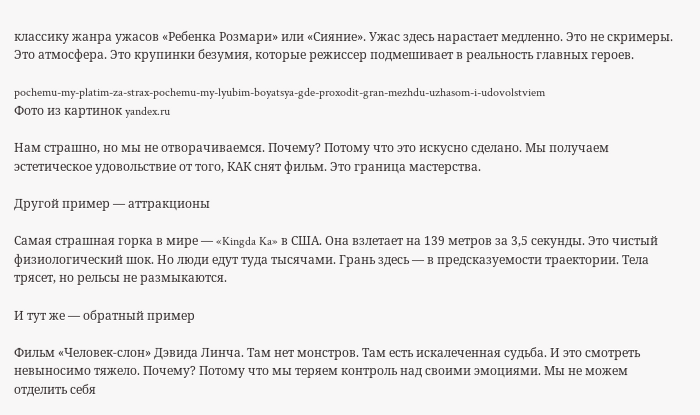классику жанра ужасов «Ребенка Розмари» или «Сияние». Ужас здесь нарастает медленно. Это не скримеры. Это атмосфера. Это крупинки безумия, которые режиссер подмешивает в реальность главных героев.

pochemu-my-platim-za-strax-pochemu-my-lyubim-boyatsya-gde-proxodit-gran-mezhdu-uzhasom-i-udovolstviem
Фото из картинок yandex.ru

Нам страшно, но мы не отворачиваемся. Почему? Потому что это искусно сделано. Мы получаем эстетическое удовольствие от того, КАК снят фильм. Это граница мастерства.

Другой пример — аттракционы

Самая страшная горка в мире — «Kingda Ka» в США. Она взлетает на 139 метров за 3,5 секунды. Это чистый физиологический шок. Но люди едут туда тысячами. Грань здесь — в предсказуемости траектории. Тела трясет, но рельсы не размыкаются.

И тут же — обратный пример

Фильм «Человек-слон» Дэвида Линча. Там нет монстров. Там есть искалеченная судьба. И это смотреть невыносимо тяжело. Почему? Потому что мы теряем контроль над своими эмоциями. Мы не можем отделить себя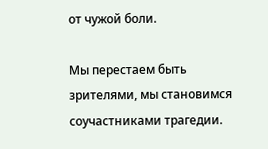от чужой боли.

Мы перестаем быть зрителями, мы становимся соучастниками трагедии.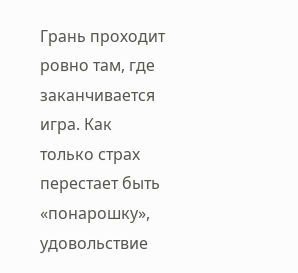Грань проходит ровно там, где заканчивается игра. Как только страх перестает быть «понарошку», удовольствие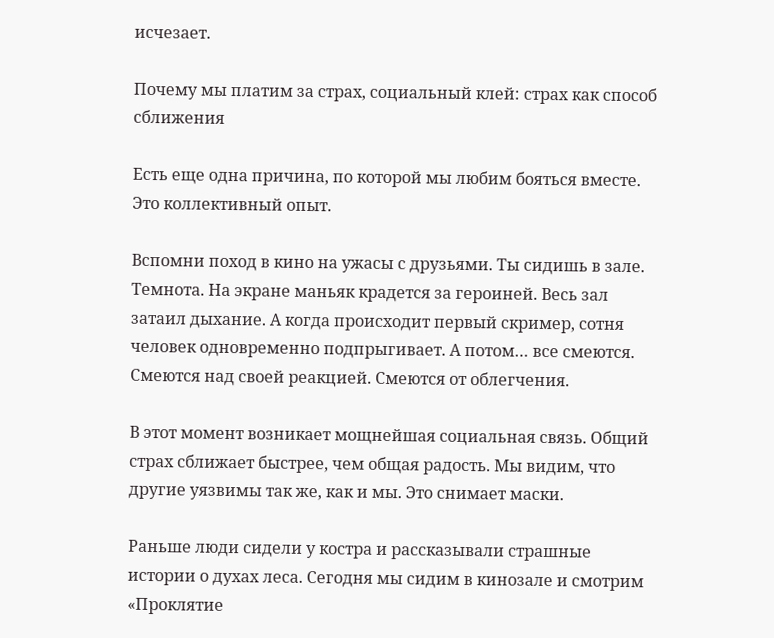исчезает.

Почему мы платим за страх, социальный клей: страх как способ сближения

Есть еще одна причина, по которой мы любим бояться вместе. Это коллективный опыт.

Вспомни поход в кино на ужасы с друзьями. Ты сидишь в зале. Темнота. На экране маньяк крадется за героиней. Весь зал затаил дыхание. А когда происходит первый скример, сотня человек одновременно подпрыгивает. А потом… все смеются. Смеются над своей реакцией. Смеются от облегчения.

В этот момент возникает мощнейшая социальная связь. Общий страх сближает быстрее, чем общая радость. Мы видим, что другие уязвимы так же, как и мы. Это снимает маски.

Раньше люди сидели у костра и рассказывали страшные истории о духах леса. Сегодня мы сидим в кинозале и смотрим «Проклятие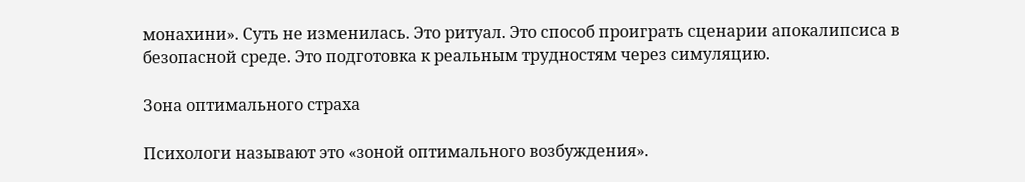монахини». Суть не изменилась. Это ритуал. Это способ проиграть сценарии апокалипсиса в безопасной среде. Это подготовка к реальным трудностям через симуляцию.

Зона оптимального страха

Психологи называют это «зоной оптимального возбуждения».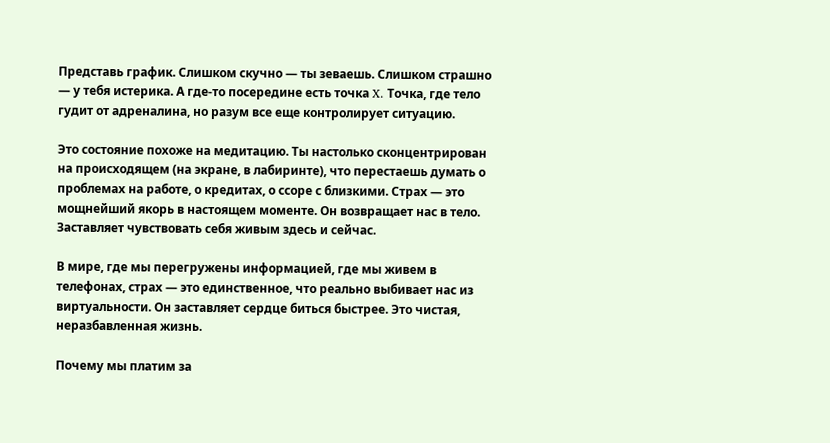Представь график. Слишком скучно — ты зеваешь. Слишком страшно — у тебя истерика. А где-то посередине есть точка X. Точка, где тело гудит от адреналина, но разум все еще контролирует ситуацию.

Это состояние похоже на медитацию. Ты настолько сконцентрирован на происходящем (на экране, в лабиринте), что перестаешь думать о проблемах на работе, о кредитах, о ссоре с близкими. Страх — это мощнейший якорь в настоящем моменте. Он возвращает нас в тело. Заставляет чувствовать себя живым здесь и сейчас.

В мире, где мы перегружены информацией, где мы живем в телефонах, страх — это единственное, что реально выбивает нас из виртуальности. Он заставляет сердце биться быстрее. Это чистая, неразбавленная жизнь.

Почему мы платим за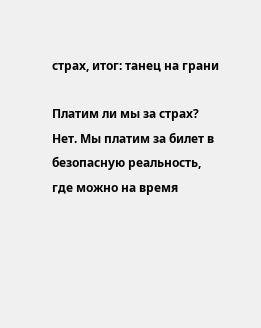страх, итог: танец на грани

Платим ли мы за страх? Нет. Мы платим за билет в безопасную реальность, где можно на время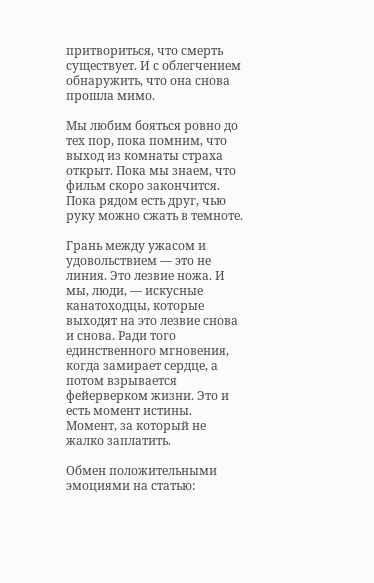притвориться, что смерть существует. И с облегчением обнаружить, что она снова прошла мимо.

Мы любим бояться ровно до тех пор, пока помним, что выход из комнаты страха открыт. Пока мы знаем, что фильм скоро закончится. Пока рядом есть друг, чью руку можно сжать в темноте.

Грань между ужасом и удовольствием — это не линия. Это лезвие ножа. И мы, люди, — искусные канатоходцы, которые выходят на это лезвие снова и снова. Ради того единственного мгновения, когда замирает сердце, а потом взрывается фейерверком жизни. Это и есть момент истины. Момент, за который не жалко заплатить.

Обмен положительными эмоциями на статью: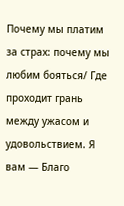Почему мы платим за страх: почему мы любим бояться/ Где проходит грань между ужасом и удовольствием. Я вам — Благо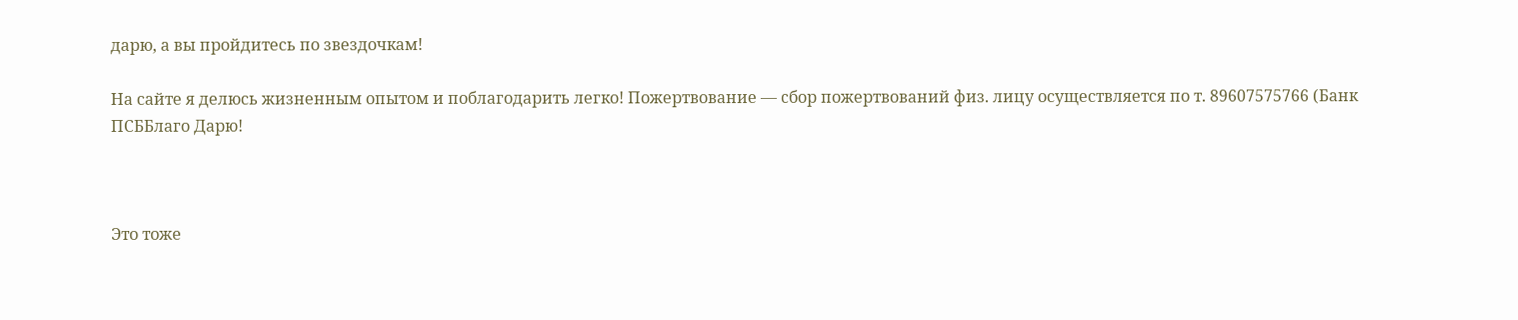дарю, а вы пройдитесь по звездочкам!

На сайте я делюсь жизненным опытом и поблагодарить легко! Пожертвование — cбор пожертвований физ. лицу осуществляется по т. 89607575766 (Банк ПСББлаго Дарю!



Это тоже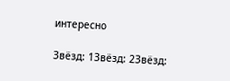интересно

Звёзд: 1Звёзд: 2Звёзд: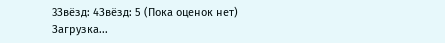3Звёзд: 4Звёзд: 5 (Пока оценок нет)
Загрузка...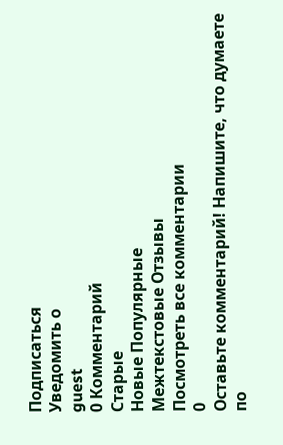Подписаться
Уведомить о
guest
0 Комментарий
Старые
Новые Популярные
Межтекстовые Отзывы
Посмотреть все комментарии
0
Оставьте комментарий! Напишите, что думаете по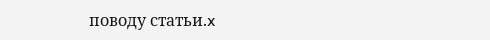поводу статьи.x